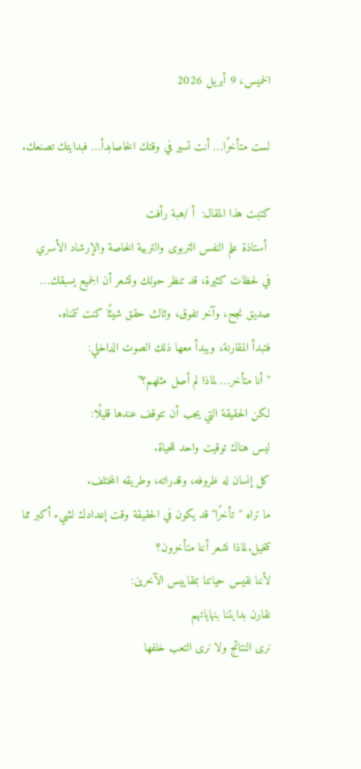الخميس، 9 أبريل 2026

لست متأخرًا… أنت تسير في وقتك الخاصابدأ… فبدايتك تصنعك.

كتبت هذا المقال:  أ /هبة رأفت
 أستاذة علم النفس التربوى والتربية الخاصة والإرشاد الأسري
في لحظات كثيرة، قد تنظر حولك وتشعر أن الجميع يسبقك…
صديق نجح، وآخر تفوق، وثالث حقق شيئًا كنت تتمناه.
فتبدأ المقارنة، ويبدأ معها ذلك الصوت الداخلي:
"أنا متأخر… لماذا لم أصل مثلهم؟"
لكن الحقيقة التي يجب أن تتوقف عندها قليلًا:
ليس هناك توقيت واحد للحياة.
كل إنسان له ظروفه، وقدراته، وطريقه المختلف.
ما تراه "تأخرًا" قد يكون في الحقيقة وقت إعدادك لشيء أكبر مما تتخيل.لماذا نشعر أننا متأخرون؟
لأننا نقيس حياتنا بمقاييس الآخرين:
نقارن بدايتنا بنهاياتهم
نرى النتائج ولا نرى التعب خلفها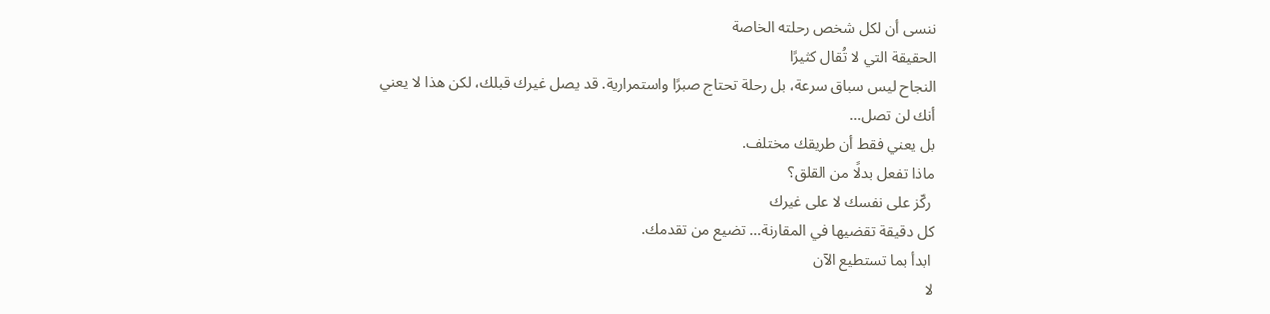ننسى أن لكل شخص رحلته الخاصة
الحقيقة التي لا تُقال كثيرًا
النجاح ليس سباق سرعة، بل رحلة تحتاج صبرًا واستمرارية. قد يصل غيرك قبلك، لكن هذا لا يعني أنك لن تصل…
بل يعني فقط أن طريقك مختلف.
ماذا تفعل بدلًا من القلق؟
 ركّز على نفسك لا على غيرك
كل دقيقة تقضيها في المقارنة… تضيع من تقدمك.
 ابدأ بما تستطيع الآن
لا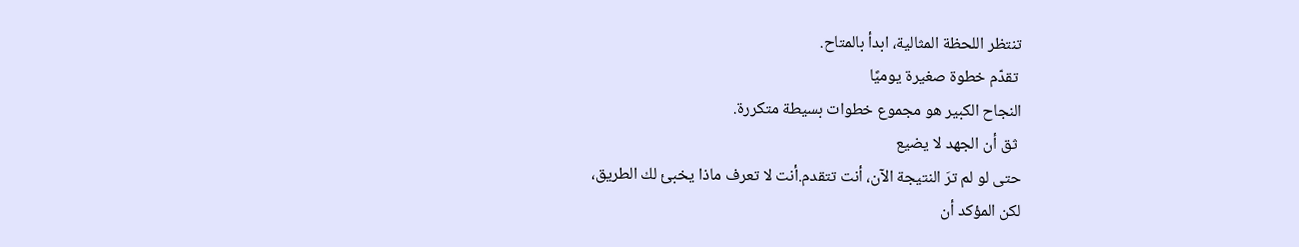تنتظر اللحظة المثالية، ابدأ بالمتاح.
 تقدّم خطوة صغيرة يوميًا
النجاح الكبير هو مجموع خطوات بسيطة متكررة.
 ثق أن الجهد لا يضيع
حتى لو لم ترَ النتيجة الآن، أنت تتقدم.أنت لا تعرف ماذا يخبئ لك الطريق،
لكن المؤكد أن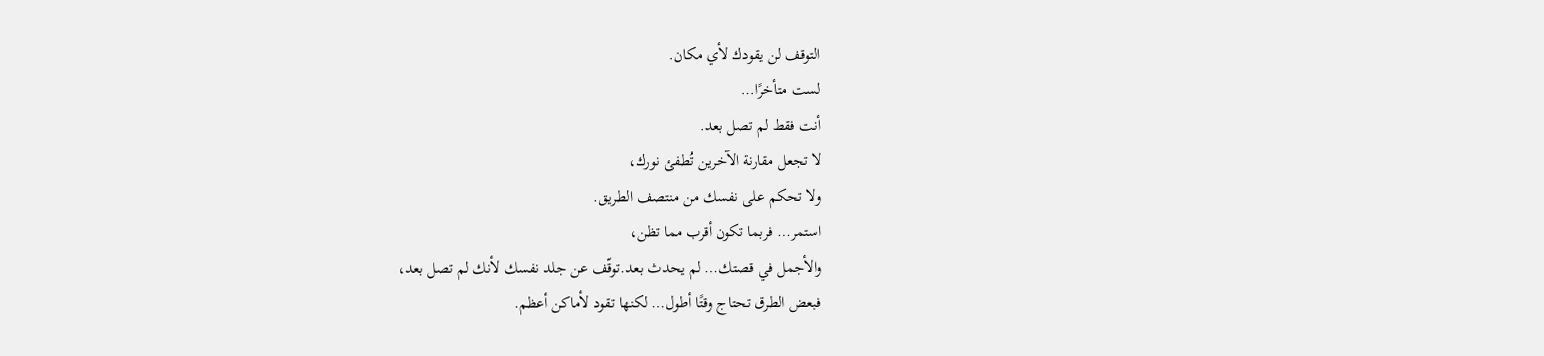التوقف لن يقودك لأي مكان.
لست متأخرًا…
أنت فقط لم تصل بعد.
لا تجعل مقارنة الآخرين تُطفئ نورك،
ولا تحكم على نفسك من منتصف الطريق.
استمر… فربما تكون أقرب مما تظن،
والأجمل في قصتك… لم يحدث بعد.توقّف عن جلد نفسك لأنك لم تصل بعد،
فبعض الطرق تحتاج وقتًا أطول… لكنها تقود لأماكن أعظم.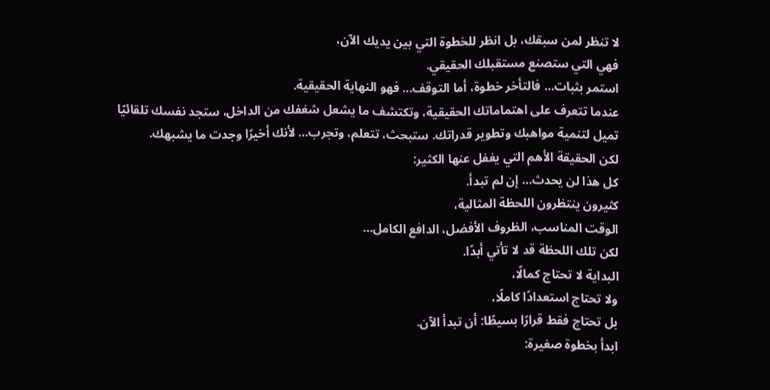لا تنظر لمن سبقك، بل انظر للخطوة التي بين يديك الآن،
فهي التي ستصنع مستقبلك الحقيقي.
استمر بثبات… فالتأخر خطوة، أما التوقف… فهو النهاية الحقيقية.
عندما تتعرف على اهتماماتك الحقيقية، وتكتشف ما يشعل شغفك من الداخل، ستجد نفسك تلقائيًا تميل لتنمية مواهبك وتطوير قدراتك. ستبحث، تتعلم، وتجرب… لأنك أخيرًا وجدت ما يشبهك.
لكن الحقيقة الأهم التي يغفل عنها الكثير:
كل هذا لن يحدث… إن لم تبدأ.
كثيرون ينتظرون اللحظة المثالية،
الوقت المناسب، الظروف الأفضل، الدافع الكامل…
لكن تلك اللحظة قد لا تأتي أبدًا.
البداية لا تحتاج كمالًا،
ولا تحتاج استعدادًا كاملًا،
بل تحتاج فقط قرارًا بسيطًا: أن تبدأ الآن.
ابدأ بخطوة صغيرة: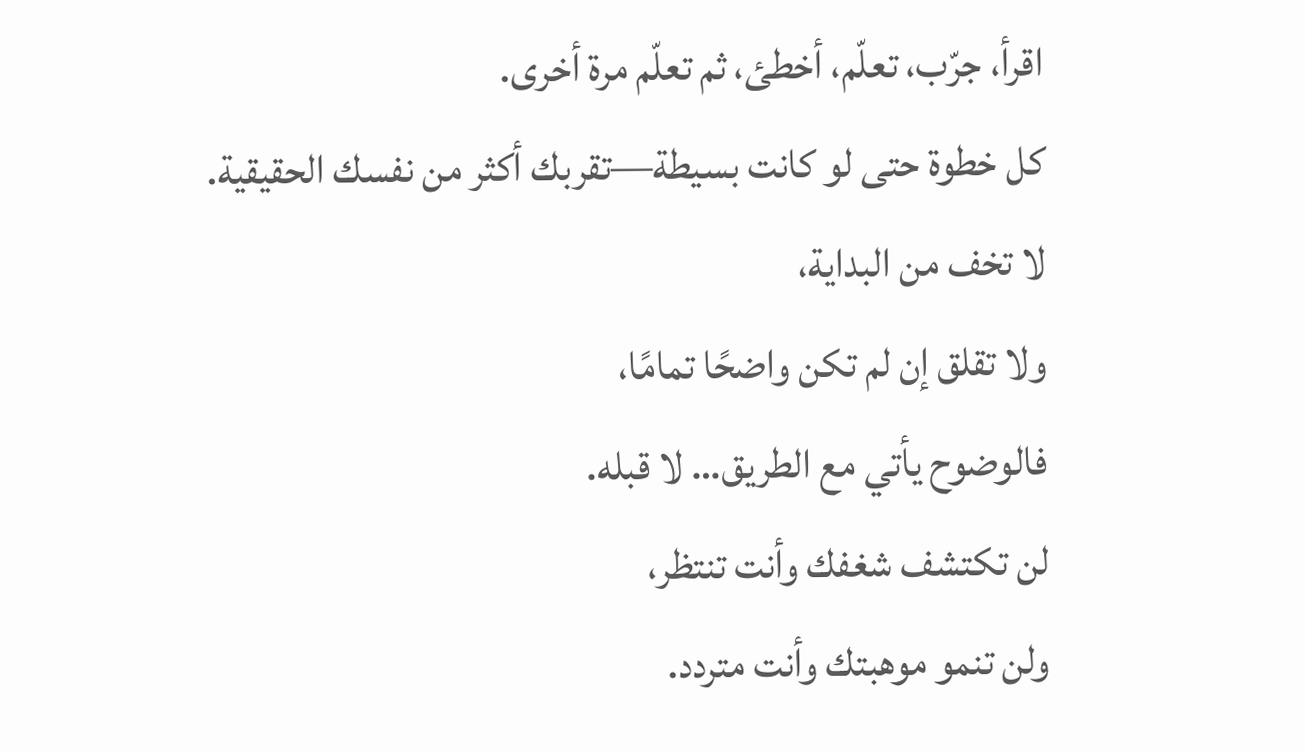اقرأ، جرّب، تعلّم، أخطئ، ثم تعلّم مرة أخرى.
كل خطوة حتى لو كانت بسيطة—تقربك أكثر من نفسك الحقيقية.
لا تخف من البداية،
ولا تقلق إن لم تكن واضحًا تمامًا،
فالوضوح يأتي مع الطريق… لا قبله.
لن تكتشف شغفك وأنت تنتظر،
ولن تنمو موهبتك وأنت متردد.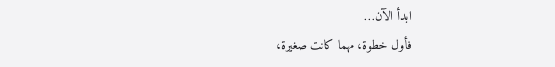ابدأ الآن…
فأول خطوة، مهما كانت صغيرة،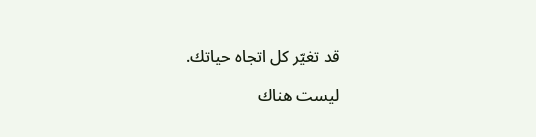قد تغيّر كل اتجاه حياتك.

ليست هناك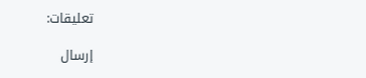تعليقات:

إرسال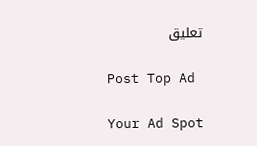تعليق

Post Top Ad

Your Ad Spot